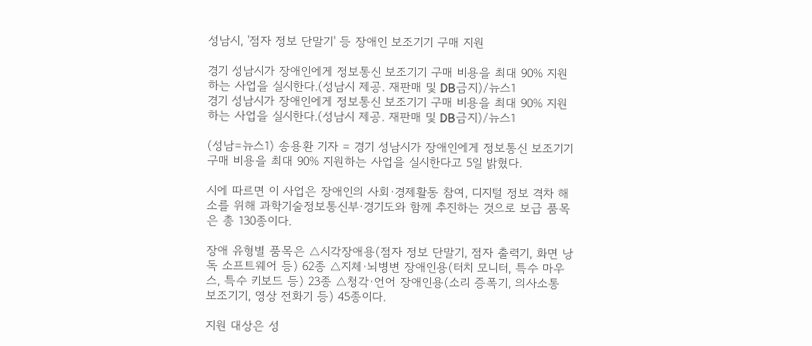성남시, '점자 정보 단말기' 등 장애인 보조기기 구매 지원

경기 성남시가 장애인에게 정보통신 보조기기 구매 비용을 최대 90% 지원하는 사업을 실시한다.(성남시 제공. 재판매 및 DB금지)/뉴스1
경기 성남시가 장애인에게 정보통신 보조기기 구매 비용을 최대 90% 지원하는 사업을 실시한다.(성남시 제공. 재판매 및 DB금지)/뉴스1

(성남=뉴스1) 송용환 기자 = 경기 성남시가 장애인에게 정보통신 보조기기 구매 비용을 최대 90% 지원하는 사업을 실시한다고 5일 밝혔다.

시에 따르면 이 사업은 장애인의 사회·경제활동 참여, 디지털 정보 격차 해소를 위해 과학기술정보통신부·경기도와 함께 추진하는 것으로 보급 품목은 총 130종이다.

장애 유형별 품목은 △시각장애용(점자 정보 단말기, 점자 출력기, 화면 낭독 소프트웨어 등) 62종 △지체·뇌병변 장애인용(터치 모니터, 특수 마우스, 특수 키보드 등) 23종 △청각·언어 장애인용(소리 증폭기, 의사소통 보조기기, 영상 전화기 등) 45종이다.

지원 대상은 성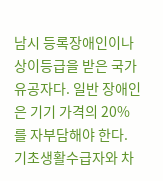남시 등록장애인이나 상이등급을 받은 국가유공자다. 일반 장애인은 기기 가격의 20%를 자부담해야 한다. 기초생활수급자와 차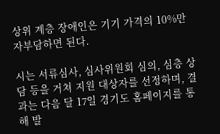상위 계층 장애인은 기기 가격의 10%만 자부담하면 된다.

시는 서류심사, 심사위원회 심의, 심층 상담 등을 거쳐 지원 대상자를 선정하며, 결과는 다음 달 17일 경기도 홈페이지를 통해 발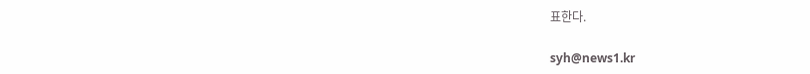표한다.

syh@news1.kr